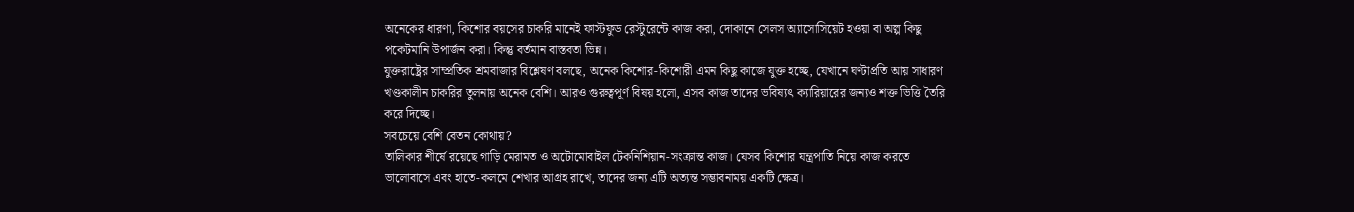অনেকের ধারণা, কিশোর বয়সের চাকরি মানেই ফাস্টফুড রেস্টুরেন্টে কাজ করা, দোকানে সেলস অ্যাসোসিয়েট হওয়া বা অল্প কিছু পকেটমানি উপার্জন করা। কিন্তু বর্তমান বাস্তবতা ভিন্ন।
যুক্তরাষ্ট্রের সাম্প্রতিক শ্রমবাজার বিশ্লেষণ বলছে, অনেক কিশোর-কিশোরী এমন কিছু কাজে যুক্ত হচ্ছে, যেখানে ঘণ্টাপ্রতি আয় সাধারণ খণ্ডকালীন চাকরির তুলনায় অনেক বেশি। আরও গুরুত্বপূর্ণ বিষয় হলো, এসব কাজ তাদের ভবিষ্যৎ ক্যারিয়ারের জন্যও শক্ত ভিত্তি তৈরি করে দিচ্ছে।
সবচেয়ে বেশি বেতন কোথায়?
তালিকার শীর্ষে রয়েছে গাড়ি মেরামত ও অটোমোবাইল টেকনিশিয়ান-সংক্রান্ত কাজ। যেসব কিশোর যন্ত্রপাতি নিয়ে কাজ করতে ভালোবাসে এবং হাতে-কলমে শেখার আগ্রহ রাখে, তাদের জন্য এটি অত্যন্ত সম্ভাবনাময় একটি ক্ষেত্র।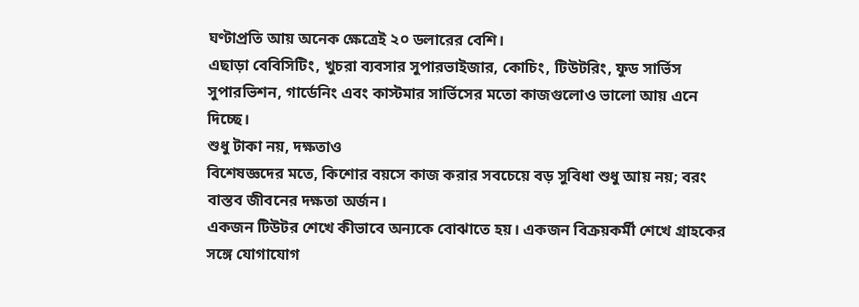ঘণ্টাপ্রতি আয় অনেক ক্ষেত্রেই ২০ ডলারের বেশি।
এছাড়া বেবিসিটিং, খুচরা ব্যবসার সুপারভাইজার, কোচিং, টিউটরিং, ফুড সার্ভিস সুপারভিশন, গার্ডেনিং এবং কাস্টমার সার্ভিসের মতো কাজগুলোও ভালো আয় এনে দিচ্ছে।
শুধু টাকা নয়, দক্ষতাও
বিশেষজ্ঞদের মতে, কিশোর বয়সে কাজ করার সবচেয়ে বড় সুবিধা শুধু আয় নয়; বরং বাস্তব জীবনের দক্ষতা অর্জন।
একজন টিউটর শেখে কীভাবে অন্যকে বোঝাতে হয়। একজন বিক্রয়কর্মী শেখে গ্রাহকের সঙ্গে যোগাযোগ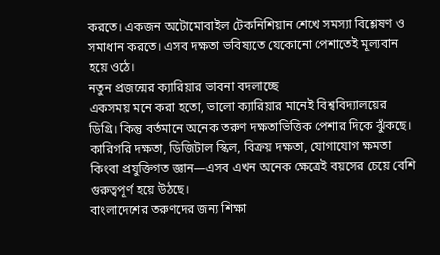করতে। একজন অটোমোবাইল টেকনিশিয়ান শেখে সমস্যা বিশ্লেষণ ও সমাধান করতে। এসব দক্ষতা ভবিষ্যতে যেকোনো পেশাতেই মূল্যবান হয়ে ওঠে।
নতুন প্রজন্মের ক্যারিয়ার ভাবনা বদলাচ্ছে
একসময় মনে করা হতো, ভালো ক্যারিয়ার মানেই বিশ্ববিদ্যালয়ের ডিগ্রি। কিন্তু বর্তমানে অনেক তরুণ দক্ষতাভিত্তিক পেশার দিকে ঝুঁকছে।
কারিগরি দক্ষতা, ডিজিটাল স্কিল, বিক্রয় দক্ষতা, যোগাযোগ ক্ষমতা কিংবা প্রযুক্তিগত জ্ঞান—এসব এখন অনেক ক্ষেত্রেই বয়সের চেয়ে বেশি গুরুত্বপূর্ণ হয়ে উঠছে।
বাংলাদেশের তরুণদের জন্য শিক্ষা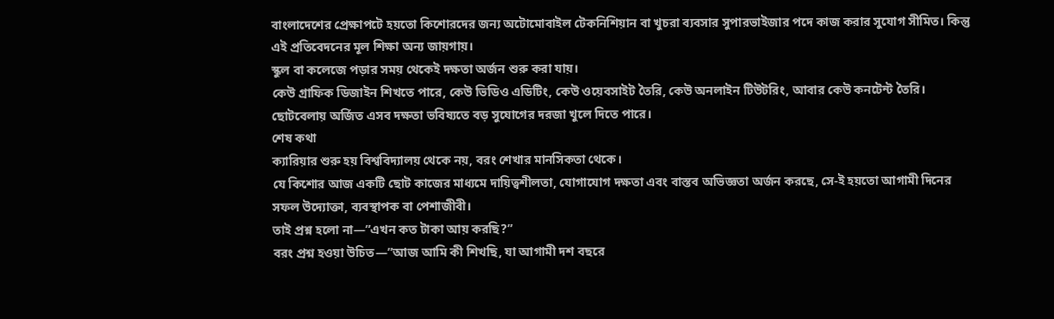বাংলাদেশের প্রেক্ষাপটে হয়তো কিশোরদের জন্য অটোমোবাইল টেকনিশিয়ান বা খুচরা ব্যবসার সুপারভাইজার পদে কাজ করার সুযোগ সীমিত। কিন্তু এই প্রতিবেদনের মূল শিক্ষা অন্য জায়গায়।
স্কুল বা কলেজে পড়ার সময় থেকেই দক্ষতা অর্জন শুরু করা যায়।
কেউ গ্রাফিক ডিজাইন শিখতে পারে, কেউ ভিডিও এডিটিং, কেউ ওয়েবসাইট তৈরি, কেউ অনলাইন টিউটরিং, আবার কেউ কনটেন্ট তৈরি। ছোটবেলায় অর্জিত এসব দক্ষতা ভবিষ্যতে বড় সুযোগের দরজা খুলে দিতে পারে।
শেষ কথা
ক্যারিয়ার শুরু হয় বিশ্ববিদ্যালয় থেকে নয়, বরং শেখার মানসিকতা থেকে।
যে কিশোর আজ একটি ছোট কাজের মাধ্যমে দায়িত্বশীলতা, যোগাযোগ দক্ষতা এবং বাস্তব অভিজ্ঞতা অর্জন করছে, সে-ই হয়তো আগামী দিনের সফল উদ্যোক্তা, ব্যবস্থাপক বা পেশাজীবী।
তাই প্রশ্ন হলো না—”এখন কত টাকা আয় করছি?”
বরং প্রশ্ন হওয়া উচিত—”আজ আমি কী শিখছি, যা আগামী দশ বছরে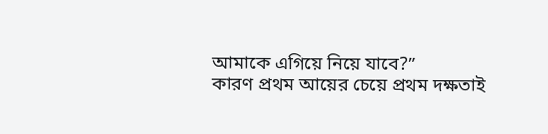আমাকে এগিয়ে নিয়ে যাবে?”
কারণ প্রথম আয়ের চেয়ে প্রথম দক্ষতাই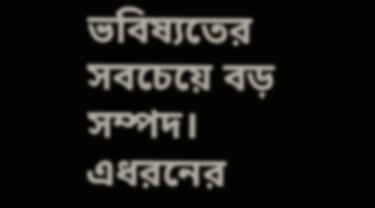ভবিষ্যতের সবচেয়ে বড় সম্পদ।
এধরনের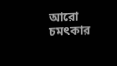আরো চমৎকার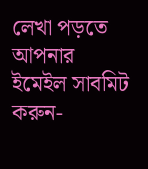লেখা পড়তে আপনার ইমেইল সাবমিট করুন-